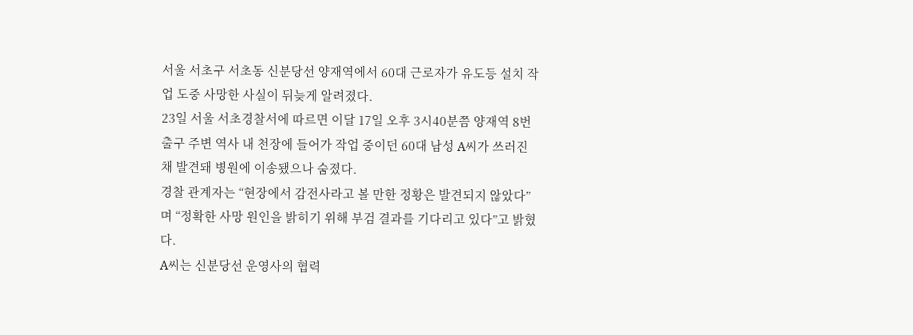서울 서초구 서초동 신분당선 양재역에서 60대 근로자가 유도등 설치 작업 도중 사망한 사실이 뒤늦게 알려졌다.
23일 서울 서초경찰서에 따르면 이달 17일 오후 3시40분쯤 양재역 8번 출구 주변 역사 내 천장에 들어가 작업 중이던 60대 남성 A씨가 쓰러진 채 발견돼 병원에 이송됐으나 숨졌다.
경찰 관계자는 “현장에서 감전사라고 볼 만한 정황은 발견되지 않았다”며 “정확한 사망 원인을 밝히기 위해 부검 결과를 기다리고 있다”고 밝혔다.
A씨는 신분당선 운영사의 협력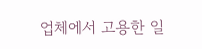업체에서 고용한 일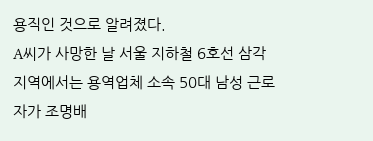용직인 것으로 알려졌다.
A씨가 사망한 날 서울 지하철 6호선 삼각지역에서는 용역업체 소속 50대 남성 근로자가 조명배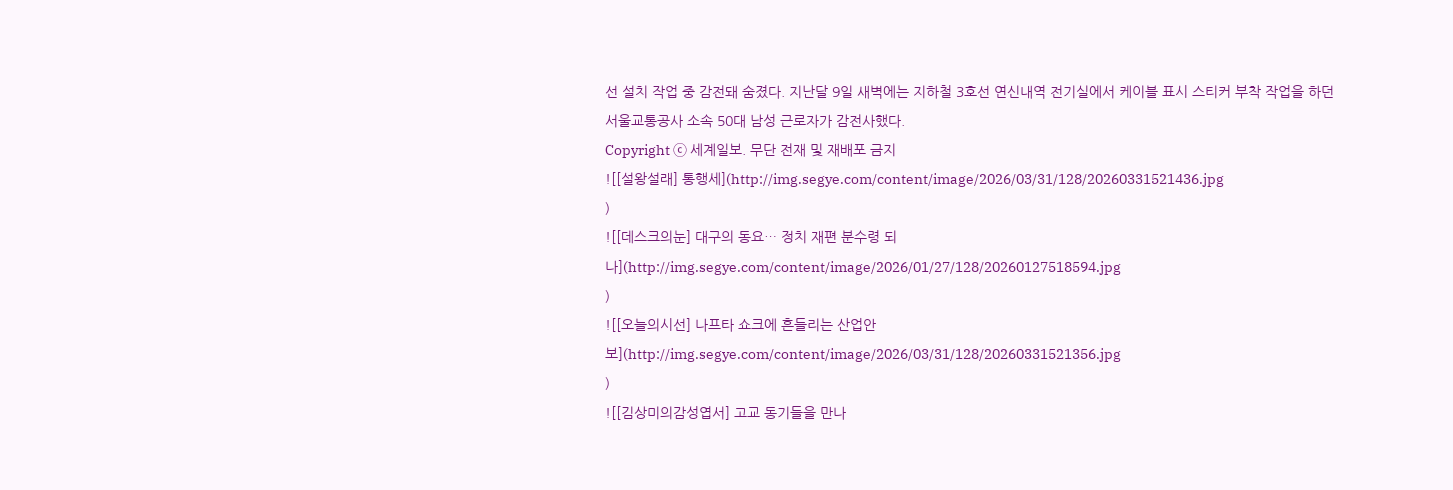선 설치 작업 중 감전돼 숨졌다. 지난달 9일 새벽에는 지하철 3호선 연신내역 전기실에서 케이블 표시 스티커 부착 작업을 하던 서울교통공사 소속 50대 남성 근로자가 감전사했다.
Copyright ⓒ 세계일보. 무단 전재 및 재배포 금지
![[설왕설래] 통행세](http://img.segye.com/content/image/2026/03/31/128/20260331521436.jpg
)
![[데스크의눈] 대구의 동요… 정치 재편 분수령 되나](http://img.segye.com/content/image/2026/01/27/128/20260127518594.jpg
)
![[오늘의시선] 나프타 쇼크에 흔들리는 산업안보](http://img.segye.com/content/image/2026/03/31/128/20260331521356.jpg
)
![[김상미의감성엽서] 고교 동기들을 만나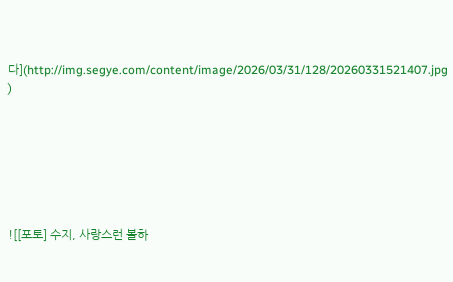다](http://img.segye.com/content/image/2026/03/31/128/20260331521407.jpg
)







![[포토] 수지, 사랑스런 볼하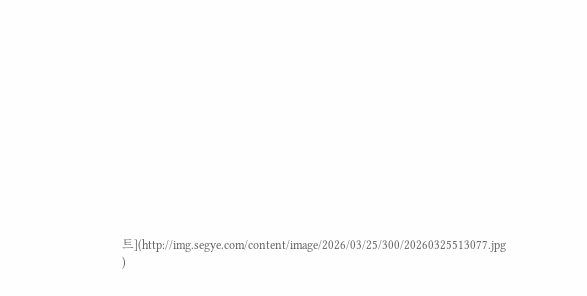트](http://img.segye.com/content/image/2026/03/25/300/20260325513077.jpg
)